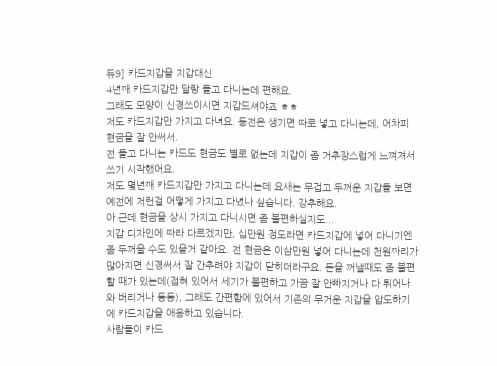듀9] 카드지갑을 지갑대신
4년째 카드지갑만 달랑 들고 다니는데 편해요.
그래도 모양이 신경쓰이시면 지갑드셔야죠 ㅎㅎ
저도 카드지갑만 가지고 다녀요. 동전은 생기면 따로 넣고 다니는데, 어차피 현금을 잘 안써서.
전 들고 다니는 카드도 현금도 별로 없는데 지갑이 좀 거추장스럽게 느껴져서 쓰기 시작했어요.
저도 몇년째 카드지갑만 가지고 다니는데 요새는 무겁고 두꺼운 지갑들 보면 예전에 저런걸 어떻게 가지고 다녔나 싶습니다. 강추해요.
아 근데 현금을 상시 가지고 다니시면 좀 불편하실지도...
지갑 디자인에 따라 다르겠지만, 십만원 정도라면 카드지갑에 넣어 다니기엔 좀 두꺼울 수도 있을거 같아요. 전 현금은 이삼만원 넣어 다니는데 천원짜리가 많아지면 신경써서 잘 간추려야 지갑이 닫히더라구요. 돈을 꺼낼때도 좀 불편할 때가 있는데(접혀 있어서 세기가 불편하고 가끔 잘 안빠지거나 다 튀어나와 버리거나 등등), 그래도 간편함에 있어서 기존의 무거운 지갑을 압도하기에 카드지갑을 애용하고 있습니다.
사람들이 카드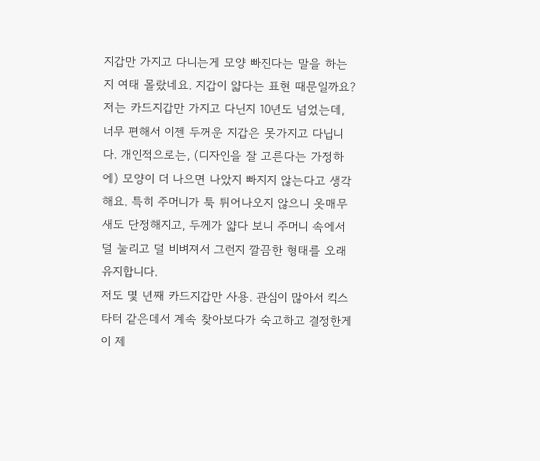지갑만 가지고 다니는게 모양 빠진다는 말을 하는지 여태 몰랐네요. 지갑이 얇다는 표현 때문일까요? 저는 카드지갑만 가지고 다닌지 10년도 넘었는데, 너무 편해서 이젠 두꺼운 지갑은 못가지고 다닙니다. 개인적으로는, (디자인을 잘 고른다는 가정하에) 모양이 더 나으면 나았지 빠지지 않는다고 생각해요. 특히 주머니가 툭 튀어나오지 않으니 옷매무새도 단정해지고, 두께가 얇다 보니 주머니 속에서 덜 눌리고 덜 비벼져서 그런지 깔끔한 형태를 오래 유지합니다.
저도 몇 년째 카드지갑만 사용. 관심이 많아서 킥스타터 같은데서 계속 찾아보다가 숙고하고 결정한게 이 제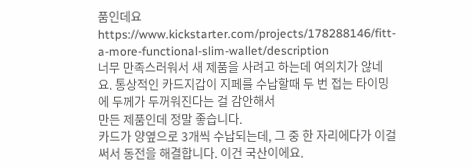품인데요
https://www.kickstarter.com/projects/178288146/fitt-a-more-functional-slim-wallet/description
너무 만족스러워서 새 제품을 사려고 하는데 여의치가 않네요. 통상적인 카드지갑이 지페를 수납할때 두 번 접는 타이밍에 두께가 두꺼워진다는 걸 감안해서
만든 제품인데 정말 좋습니다.
카드가 양옆으로 3개씩 수납되는데, 그 중 한 자리에다가 이걸 써서 동전을 해결합니다. 이건 국산이에요.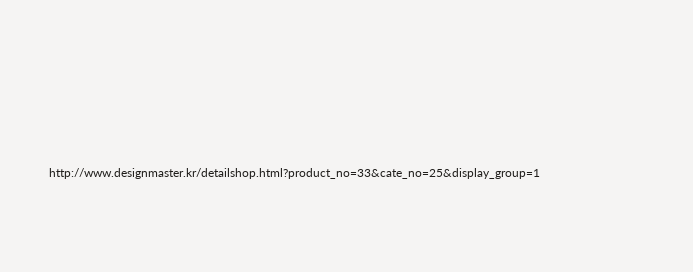http://www.designmaster.kr/detailshop.html?product_no=33&cate_no=25&display_group=1